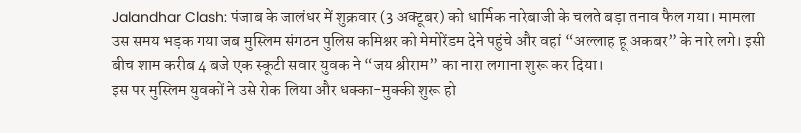Jalandhar Clash: पंजाब के जालंधर में शुक्रवार (3 अक्टूबर) को धार्मिक नारेबाजी के चलते बड़ा तनाव फैल गया। मामला उस समय भड़क गया जब मुस्लिम संगठन पुलिस कमिश्नर को मेमोरेंडम देने पहुंचे और वहां “अल्लाह हू अकबर” के नारे लगे। इसी बीच शाम करीब 4 बजे एक स्कूटी सवार युवक ने “जय श्रीराम” का नारा लगाना शुरू कर दिया।
इस पर मुस्लिम युवकों ने उसे रोक लिया और धक्का-मुक्की शुरू हो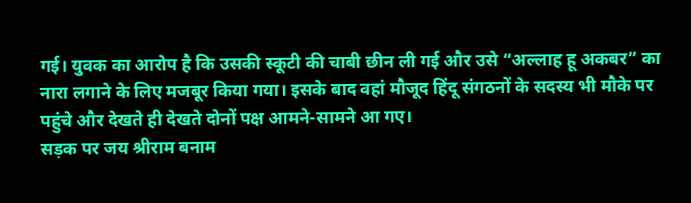गई। युवक का आरोप है कि उसकी स्कूटी की चाबी छीन ली गई और उसे “अल्लाह हू अकबर” का नारा लगाने के लिए मजबूर किया गया। इसके बाद वहां मौजूद हिंदू संगठनों के सदस्य भी मौके पर पहुंचे और देखते ही देखते दोनों पक्ष आमने-सामने आ गए।
सड़क पर जय श्रीराम बनाम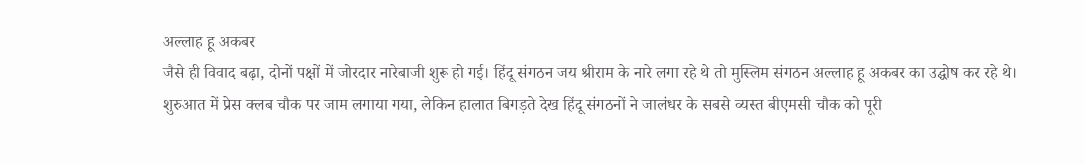अल्लाह हू अकबर
जैसे ही विवाद बढ़ा, दोनों पक्षों में जोरदार नारेबाजी शुरू हो गई। हिंदू संगठन जय श्रीराम के नारे लगा रहे थे तो मुस्लिम संगठन अल्लाह हू अकबर का उद्घोष कर रहे थे। शुरुआत में प्रेस क्लब चौक पर जाम लगाया गया, लेकिन हालात बिगड़ते देख हिंदू संगठनों ने जालंधर के सबसे व्यस्त बीएमसी चौक को पूरी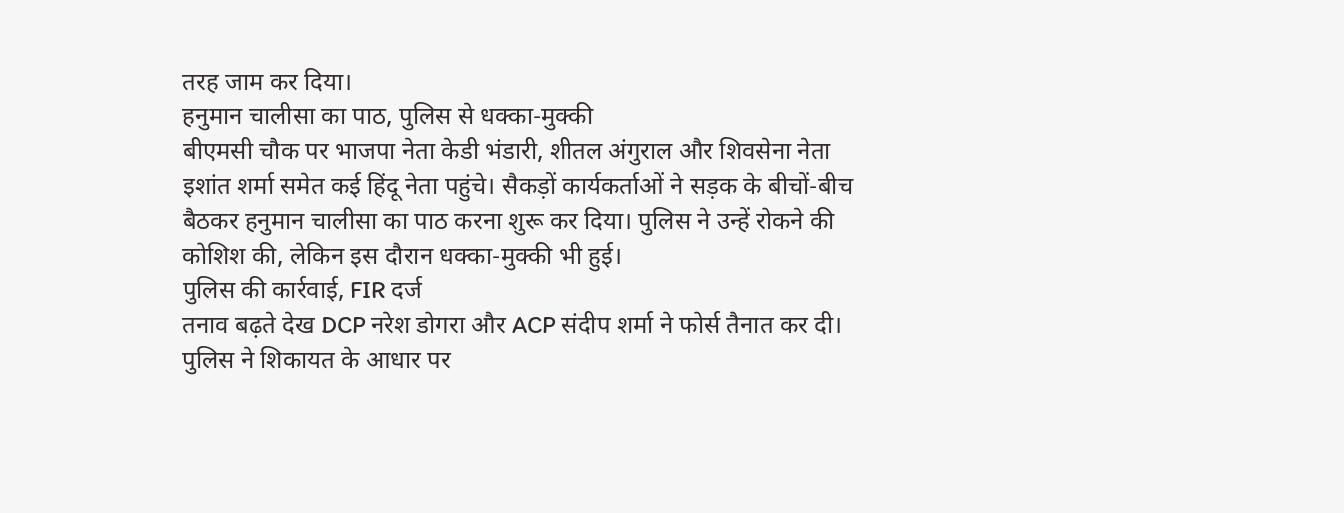तरह जाम कर दिया।
हनुमान चालीसा का पाठ, पुलिस से धक्का-मुक्की
बीएमसी चौक पर भाजपा नेता केडी भंडारी, शीतल अंगुराल और शिवसेना नेता इशांत शर्मा समेत कई हिंदू नेता पहुंचे। सैकड़ों कार्यकर्ताओं ने सड़क के बीचों-बीच बैठकर हनुमान चालीसा का पाठ करना शुरू कर दिया। पुलिस ने उन्हें रोकने की कोशिश की, लेकिन इस दौरान धक्का-मुक्की भी हुई।
पुलिस की कार्रवाई, FIR दर्ज
तनाव बढ़ते देख DCP नरेश डोगरा और ACP संदीप शर्मा ने फोर्स तैनात कर दी। पुलिस ने शिकायत के आधार पर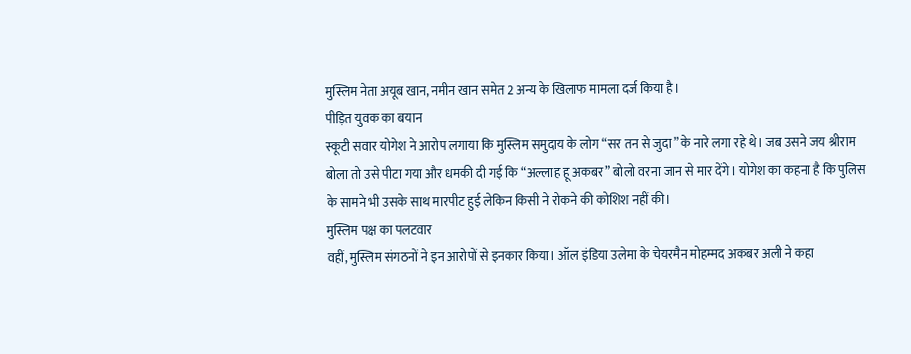मुस्लिम नेता अयूब खान, नमीन खान समेत 2 अन्य के खिलाफ मामला दर्ज किया है।
पीड़ित युवक का बयान
स्कूटी सवार योगेश ने आरोप लगाया कि मुस्लिम समुदाय के लोग “सर तन से जुदा” के नारे लगा रहे थे। जब उसने जय श्रीराम बोला तो उसे पीटा गया और धमकी दी गई कि “अल्लाह हू अकबर” बोलो वरना जान से मार देंगे। योगेश का कहना है कि पुलिस के सामने भी उसके साथ मारपीट हुई लेकिन किसी ने रोकने की कोशिश नहीं की।
मुस्लिम पक्ष का पलटवार
वहीं, मुस्लिम संगठनों ने इन आरोपों से इनकार किया। ऑल इंडिया उलेमा के चेयरमैन मोहम्मद अकबर अली ने कहा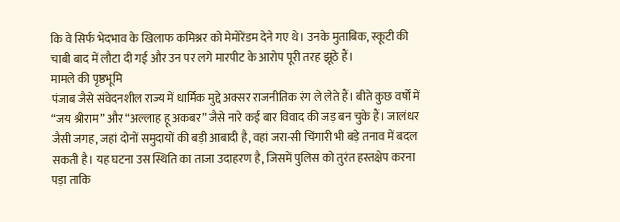कि वे सिर्फ भेदभाव के खिलाफ कमिश्नर को मेमोरेंडम देने गए थे। उनके मुताबिक, स्कूटी की चाबी बाद में लौटा दी गई और उन पर लगे मारपीट के आरोप पूरी तरह झूठे हैं।
मामले की पृष्ठभूमि
पंजाब जैसे संवेदनशील राज्य में धार्मिक मुद्दे अक्सर राजनीतिक रंग ले लेते हैं। बीते कुछ वर्षों में “जय श्रीराम” और “अल्लाह हू अकबर” जैसे नारे कई बार विवाद की जड़ बन चुके हैं। जालंधर जैसी जगह, जहां दोनों समुदायों की बड़ी आबादी है, वहां जरा-सी चिंगारी भी बड़े तनाव में बदल सकती है। यह घटना उस स्थिति का ताजा उदाहरण है, जिसमें पुलिस को तुरंत हस्तक्षेप करना पड़ा ताकि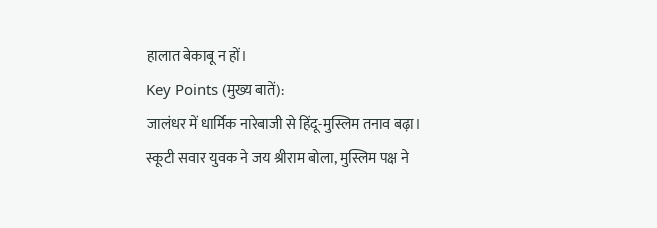हालात बेकाबू न हों।
Key Points (मुख्य बातें):
जालंधर में धार्मिक नारेबाजी से हिंदू-मुस्लिम तनाव बढ़ा।
स्कूटी सवार युवक ने जय श्रीराम बोला, मुस्लिम पक्ष ने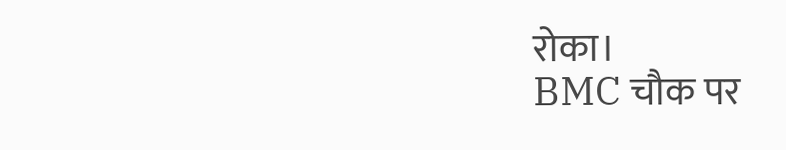रोका।
BMC चौक पर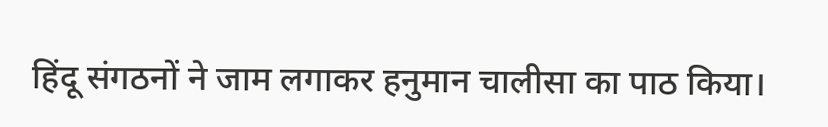हिंदू संगठनों ने जाम लगाकर हनुमान चालीसा का पाठ किया।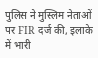पुलिस ने मुस्लिम नेताओं पर FIR दर्ज की, इलाके में भारी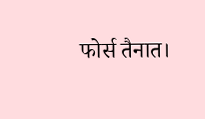फोर्स तैनात।